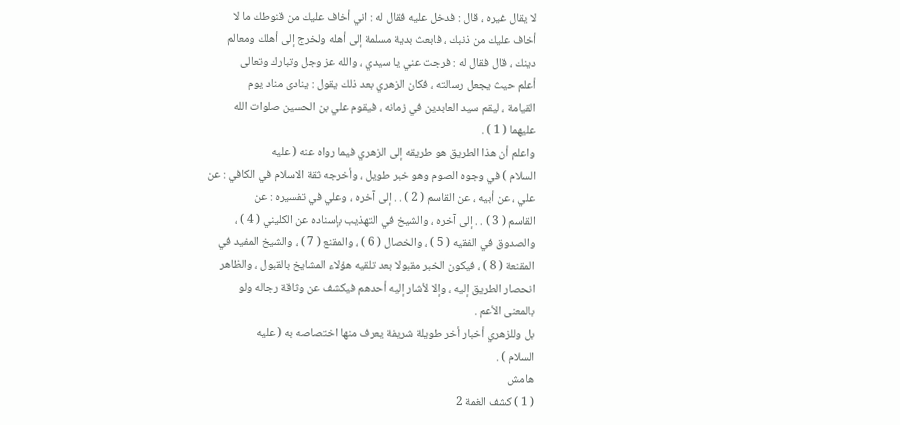لا يقال غيره ، قال : فدخل عليه فقال له : اني أخاف عليك من قنوطك ما لا
أخاف عليك من ذنبك ، فابعث بدية مسلمة إلى أهله ولخرج إلى أهلك ومعالم
دينك ، قال فقال له : فرجت عني يا سيدي ، والله عز وجل وتبارك وتعالى
أعلم حيث يجعل رسالته ، فكان الزهري بعد ذلك يقول : ينادى مناد يوم
القيامة ، ليقم سيد العابدين في زمانه ، فيقوم علي بن الحسين صلوات الله
عليهما ( 1 ) .
واعلم أن هذا الطريق هو طريقه إلى الزهري فيما رواه عنه ( عليه
السلام ) في وجوه الصوم وهو خبر طويل ، وأخرجه ثقة الاسلام في الكافي : عن
علي ، عن أبيه ، عن القاسم ( 2 ) . . إلى آخره ، وعلي في تفسيره : عن
القاسم ( 3 ) . . إلى آخره ، والشيخ في التهذيب بإسناده عن الكليني ( 4 ) ،
والصدوق في الفقيه ( 5 ) ، والخصال ( 6 ) ، والمقنع ( 7 ) ، والشيخ المفيد في
المقنعة ( 8 ) ، فيكون الخبر مقبولا بعد تلقيه هؤلاء المشايخ بالقبول ، والظاهر
انحصار الطريق إليه ، وإلا لأشار إليه أحدهم فيكشف عن وثاقة رجاله ولو
بالمعنى الأعم .
بل وللزهري أخبار أخر طويلة شريفة يعرف منها اختصاصه به ( عليه
السلام ) .
هامش
( 1 ) كشف الغمة 2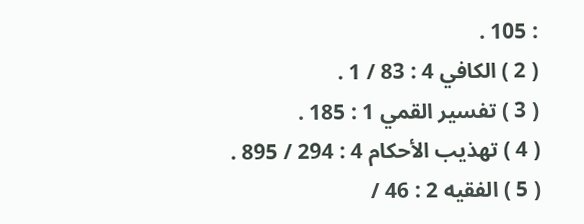: 105 .
( 2 ) الكافي 4 : 83 / 1 .
( 3 ) تفسير القمي 1 : 185 .
( 4 ) تهذيب الأحكام 4 : 294 / 895 .
( 5 ) الفقيه 2 : 46 /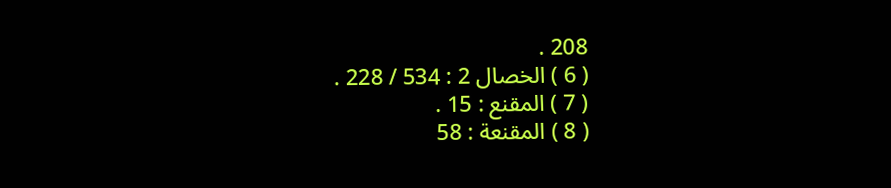208 .
( 6 ) الخصال 2 : 534 / 228 .
( 7 ) المقنع : 15 .
( 8 ) المقنعة : 58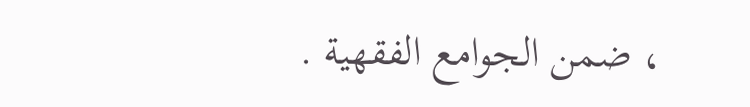، ضمن الجوامع الفقهية .